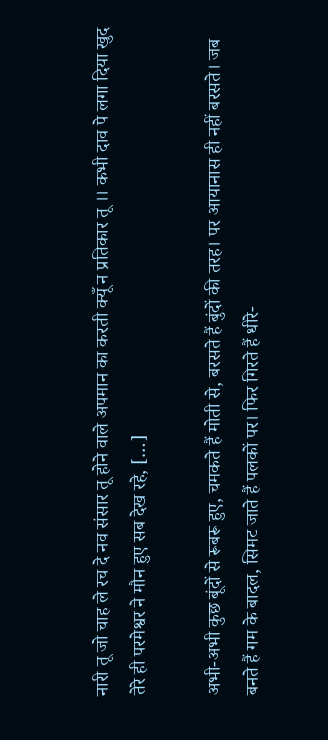नारी तू जो चाह ले रच दे नव संसार तू होने वाले अपमान का करती क्यूँ न प्रतिकार तू ।। कभी दाव पे लगा दिया खुद तेरे ही परमेश्वर ने मौन हुए सब देख रहे, […]

अभी-अभी कुछ बूंदों से रूबरू हुए, चमकते हैं मोती से, बरसते हैं बुंदों की तरह। पर आयानास ही नहीं बरसते। जब बनते हैं गम के बादल, सिमट जाते हैं पलकों पर। फिर गिरते हैं धीरे-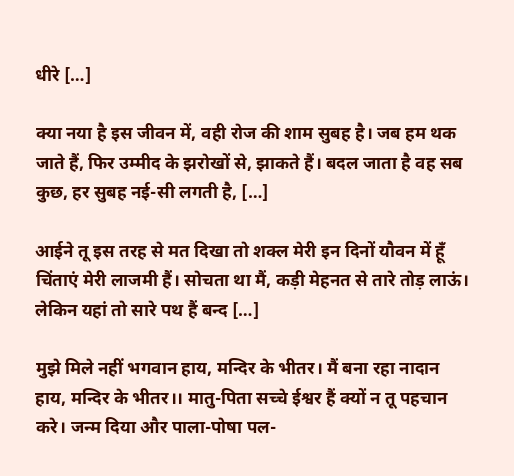धीरे […]

क्या नया है इस जीवन में, वही रोज की शाम सुबह है। जब हम थक जाते हैं, फिर उम्मीद के झरोखों से, झाकते हैं। बदल जाता है वह सब कुछ, हर सुबह न‌ई-सी लगती है, […]

आईने तू इस तरह से मत दिखा तो शक्ल मेरी इन दिनों यौवन में हूँ चिंताएं मेरी लाजमी हैं। सोचता था मैं, कड़ी मेहनत से तारे तोड़ लाऊं। लेकिन यहां तो सारे पथ हैं बन्द […]

मुझे मिले नहीं भगवान हाय, मन्दिर के भीतर। मैं बना रहा नादान हाय, मन्दिर के भीतर।। मातु-पिता सच्चे ईश्वर हैं क्यों न तू पहचान करे। जन्म दिया और पाला-पोषा पल-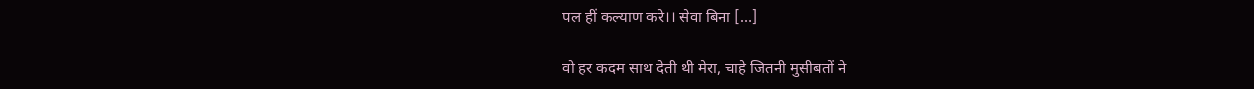पल हीं कल्याण करे।। सेवा बिना […]

वो हर कदम साथ देती थी मेरा, चाहे जितनी मुसीबतों ने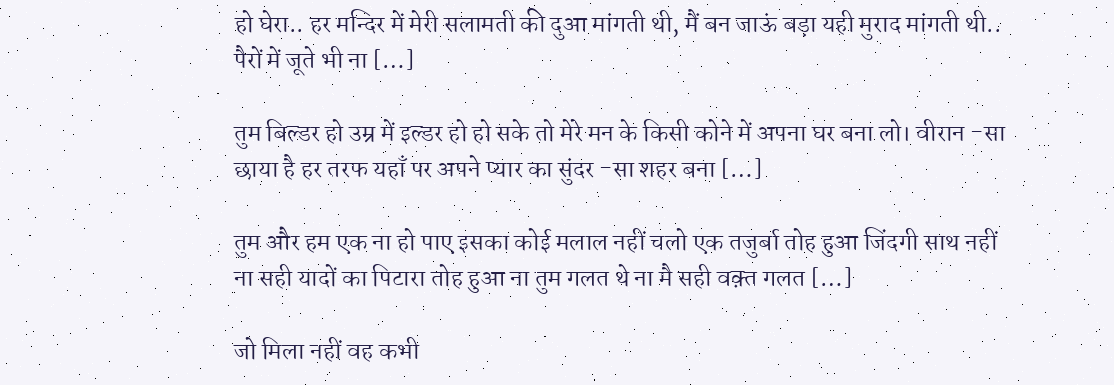हो घेरा.. हर मन्दिर में मेरी सलामती की दुआ मांगती थी, मैं बन जाऊं बड़ा यही मुराद मांगती थी.. पैरों में जूते भी ना […]

तुम बिल्डर हो उम्र में इल्डर हो हो सके तो मेरे मन के किसी कोने में अपना घर बना लो। वीरान -सा छाया है हर तरफ यहाँ पर अपने प्यार का सुंदर -सा शहर बना […]

तुम और हम एक ना हो पाए इसका कोई मलाल नहीं चलो एक तजुर्बा तोह हुआ जिंदगी साथ नहीं ना सही यादों का पिटारा तोह हुआ ना तुम गलत थे ना मै सही वक़्त गलत […]

जो मिला नहीं वह कभी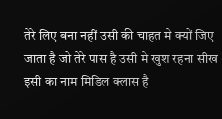तेरे लिए बना नहीं उसी की चाहत मे क्यों जिए जाता है जो तेरे पास है उसी मे खुश रहना सीख इसी का नाम मिडिल क्लास है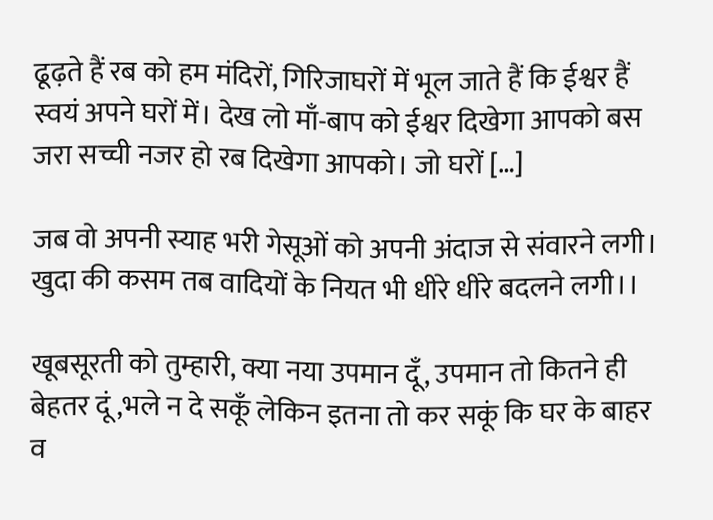ढूढ़ते हैं रब को हम मंदिरों, गिरिजाघरों में भूल जाते हैं कि ईश्वर हैं स्वयं अपने घरों में। देख लो माँ-बाप को ईश्वर दिखेगा आपको बस जरा सच्ची नजर हो रब दिखेगा आपको। जो घरों […]

जब वो अपनी स्याह भरी गेसूओं को अपनी अंदाज से संवारने लगी। खुदा की कसम तब वादियों के नियत भी धीरे धीरे बदलने लगी।।

खूबसूरती को तुम्हारी, क्या नया उपमान दूँ, उपमान तो कितने ही बेहतर दूं ,भले न दे सकूँ लेकिन इतना तो कर सकूं कि घर के बाहर व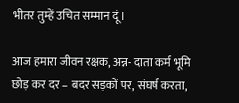भीतर तुम्हें उचित सम्मान दूं।

आज हमारा जीवन रक्षक, अन्न- दाता कर्म भूमि छोड़ कर दर – बदर सड़कों पर, संघर्ष करता,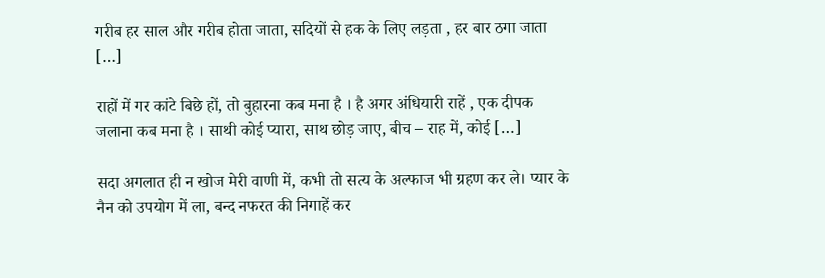गरीब हर साल और गरीब होता जाता, सदियों से हक के लिए लड़ता , हर बार ठगा जाता […]

राहों में गर कांटे बिछे हों, तो बुहारना कब मना है । है अगर अंधियारी राहें , एक दीपक जलाना कब मना है । साथी कोई प्यारा, साथ छोड़ जाए, बीच – राह में, कोई […]

सदा अगलात ही न खोज मेरी वाणी में, कभी तो सत्य के अल्फाज भी ग्रहण कर ले। प्यार के नैन को उपयोग में ला, बन्द नफरत की निगाहें कर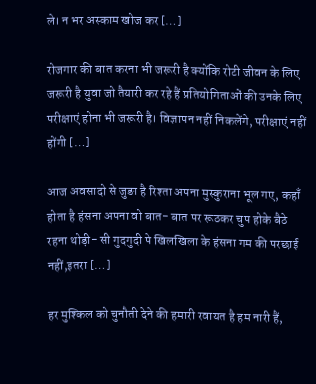ले। न भर अस्काम खोज कर […]

रोजगार की बात करना भी जरूरी है क्योंकि रोटी जीवन के लिए जरूरी है युवा जो तैयारी कर रहे हैं प्रतियोगिताओं की उनके लिए परीक्षाएं होना भी जरूरी है। विज्ञापन नहीं निकलेंगे, परीक्षाएं नहीं होंगी […]

आज अवसादो से जुङा है रिश्ता अपना मुस्कुराना भूल गए, कहाँ होता है हंसना अपना वो बात- बात पर रूठकर चुप होके बैठे रहना थोड़ी- सी गुदगुदी पे खिलखिला के हंसना गम की परछाई नहीं,इतरा […]

हर मुश्किल को चुनौती देने की हमारी रवायत है हम नारी हैं,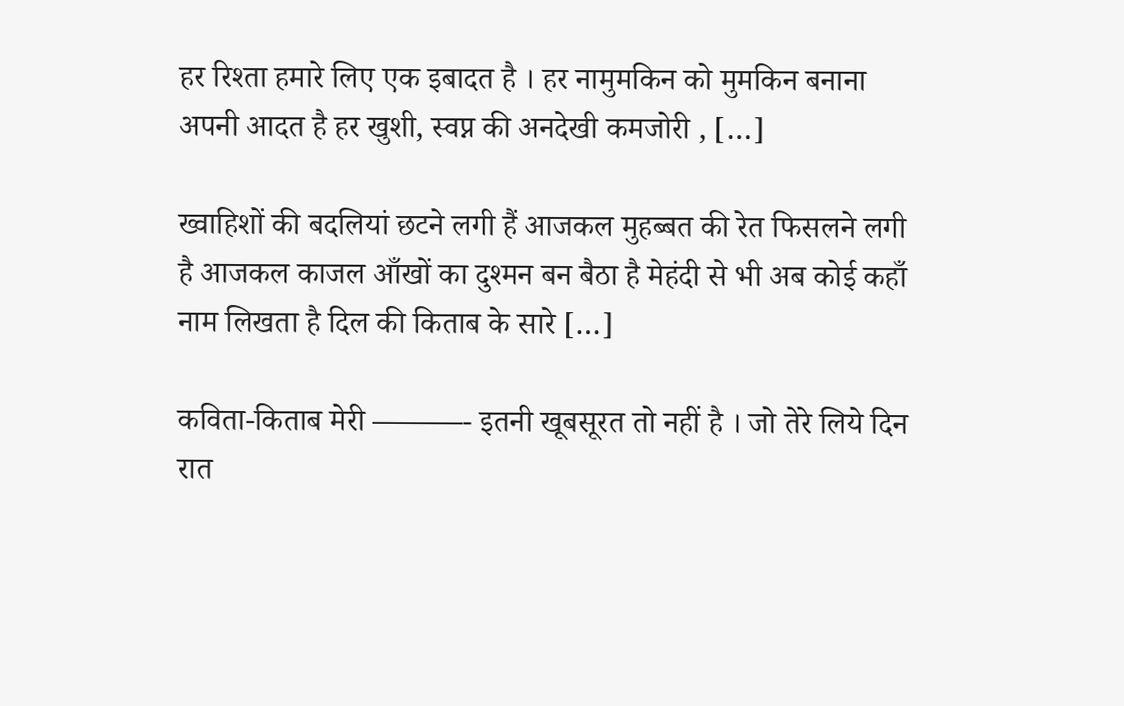हर रिश्ता हमारे लिए एक इबादत है । हर नामुमकिन को मुमकिन बनाना अपनी आदत है हर खुशी, स्वप्न की अनदेखी कमजोरी , […]

ख्वाहिशों की बदलियां छटने लगी हैं आजकल मुहब्बत की रेत फिसलने लगी है आजकल काजल आँखों का दुश्मन बन बैठा है मेहंदी से भी अब कोई कहाँ नाम लिखता है दिल की किताब के सारे […]

कविता-किताब मेरी ———- इतनी खूबसूरत तो नहीं है । जो तेरे लिये दिन रात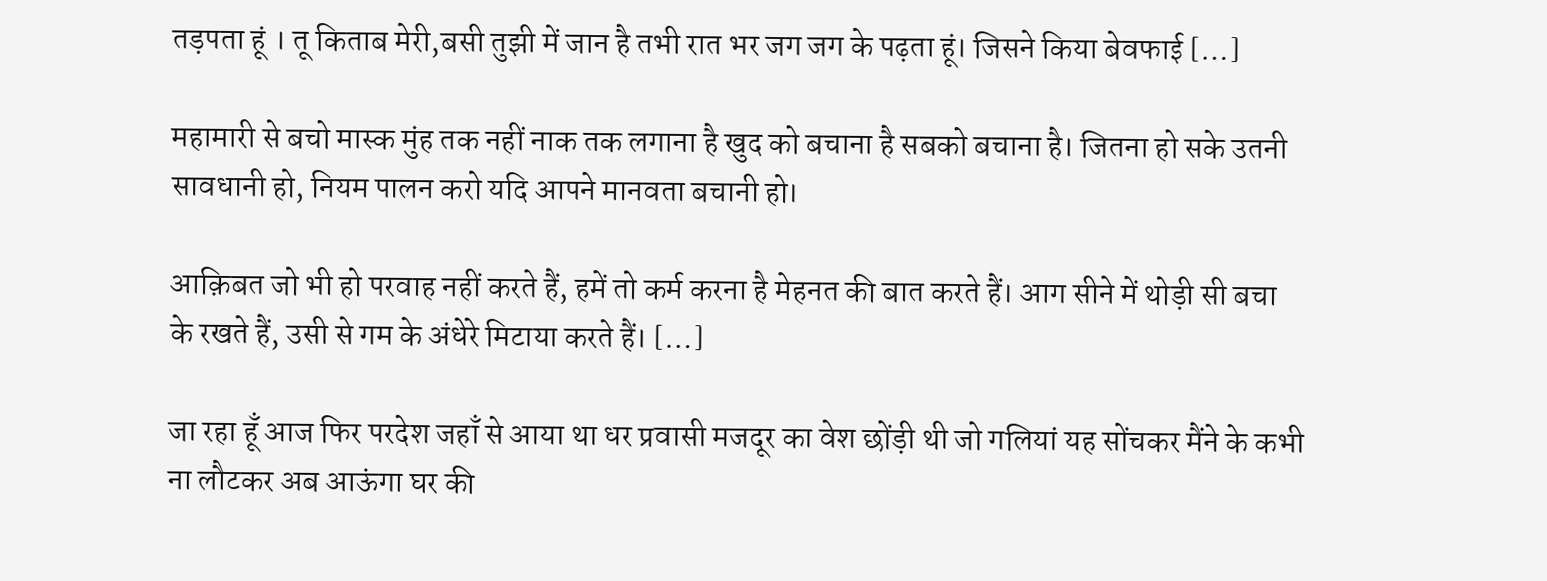तड़पता हूं । तू किताब मेरी,बसी तुझी में जान है तभी रात भर जग जग के पढ़ता हूं। जिसने किया बेवफाई […]

महामारी से बचो मास्क मुंह तक नहीं नाक तक लगाना है खुद को बचाना है सबको बचाना है। जितना हो सके उतनी सावधानी हो, नियम पालन करो यदि आपने मानवता बचानी हो।

आक़िबत जो भी हो परवाह नहीं करते हैं, हमें तो कर्म करना है मेहनत की बात करते हैं। आग सीने में थोड़ी सी बचा के रखते हैं, उसी से गम के अंधेरे मिटाया करते हैं। […]

जा रहा हूँ आज फिर परदेश जहाँ से आया था धर प्रवासी मजदूर का वेश छोंड़ी थी जो गलियां यह सोंचकर मैंने के कभी ना लौटकर अब आऊंगा घर की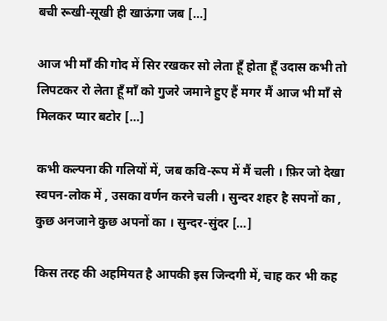बची रूखी-सूखी ही खाऊंगा जब […]

आज भी माँ की गोद में सिर रखकर सो लेता हूँ होता हूँ उदास कभी तो लिपटकर रो लेता हूँ माँ को गुजरे जमाने हुए हैं मगर मैं आज भी माँ से मिलकर प्यार बटोर […]

कभी कल्पना की गलियों में, जब कवि-रूप में मैं चली । फ़िर जो देखा स्वपन-लोक में , उसका वर्णन करने चली । सुन्दर शहर है सपनों का , कुछ अनजाने कुछ अपनों का । सुन्दर-सुंदर […]

किस तरह की अहमियत है आपकी इस जिन्दगी में, चाह कर भी कह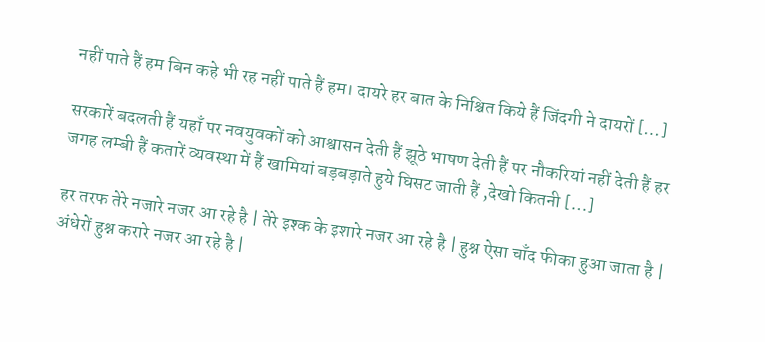नहीं पाते हैं हम बिन कहे भी रह नहीं पाते हैं हम। दायरे हर बात के निश्चित किये हैं जिंदगी ने दायरों […]

सरकारें बदलती हैं यहाँ पर नवयुवकों को आश्वासन देती हैं झूठे भाषण देती हैं पर नौकरियां नहीं देती हैं हर जगह लम्बी हैं कतारें व्यवस्था में हैं खामियां बड़बड़ाते हुये घिसट जाती हैं ,देखो कितनी […]

हर तरफ तेरे नजारे नजर आ रहे है | तेरे इश्क के इशारे नजर आ रहे है | हुश्न ऐसा चाँद फीका हुआ जाता है | अंधेरों हुश्न करारे नजर आ रहे है |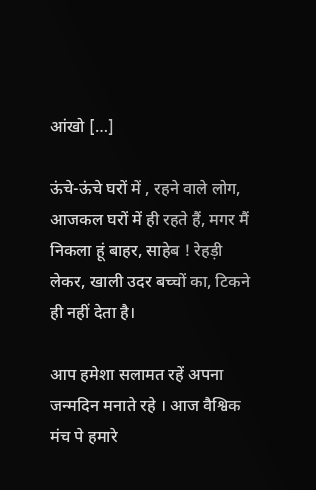आंखो […]

ऊंचे-ऊंचे घरों में , रहने वाले लोग, आजकल घरों में ही रहते हैं, मगर मैं निकला हूं बाहर, साहेब ! रेहड़ी लेकर, खाली उदर बच्चों का, टिकने ही नहीं देता है।

आप हमेशा सलामत रहें अपना जन्मदिन मनाते रहे । आज वैश्विक मंच पे हमारे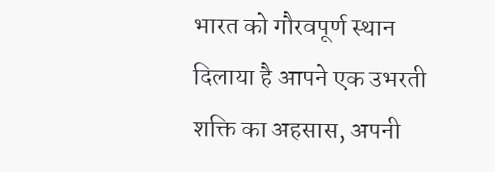भारत को गौरवपूर्ण स्थान दिलाया है आपने एक उभरती शक्ति का अहसास, अपनी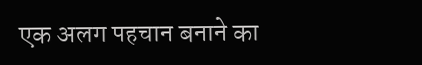एक अलग पहचान बनाने का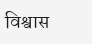विश्वास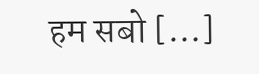हम सबो […]